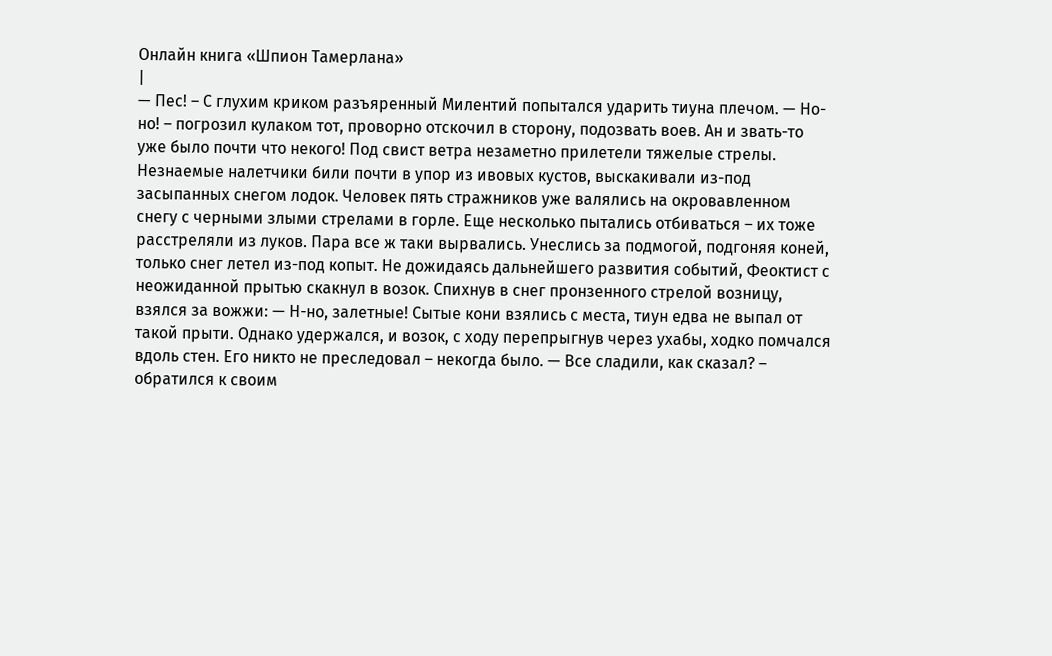Онлайн книга «Шпион Тамерлана»
|
— Пес! – С глухим криком разъяренный Милентий попытался ударить тиуна плечом. — Но-но! – погрозил кулаком тот, проворно отскочил в сторону, подозвать воев. Ан и звать-то уже было почти что некого! Под свист ветра незаметно прилетели тяжелые стрелы. Незнаемые налетчики били почти в упор из ивовых кустов, выскакивали из-под засыпанных снегом лодок. Человек пять стражников уже валялись на окровавленном снегу с черными злыми стрелами в горле. Еще несколько пытались отбиваться – их тоже расстреляли из луков. Пара все ж таки вырвались. Унеслись за подмогой, подгоняя коней, только снег летел из-под копыт. Не дожидаясь дальнейшего развития событий, Феоктист с неожиданной прытью скакнул в возок. Спихнув в снег пронзенного стрелой возницу, взялся за вожжи: — Н-но, залетные! Сытые кони взялись с места, тиун едва не выпал от такой прыти. Однако удержался, и возок, с ходу перепрыгнув через ухабы, ходко помчался вдоль стен. Его никто не преследовал – некогда было. — Все сладили, как сказал? – обратился к своим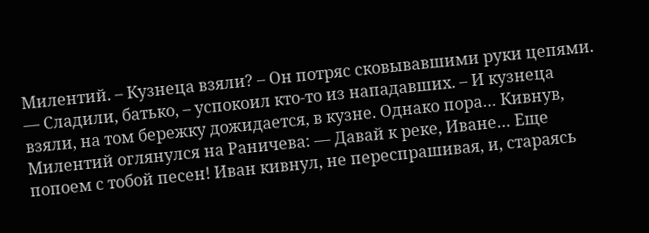Милентий. – Кузнеца взяли? – Он потряс сковывавшими руки цепями. — Сладили, батько, – успокоил кто-то из нападавших. – И кузнеца взяли, на том бережку дожидается, в кузне. Однако пора… Кивнув, Милентий оглянулся на Раничева: — Давай к реке, Иване… Еще попоем с тобой песен! Иван кивнул, не переспрашивая, и, стараясь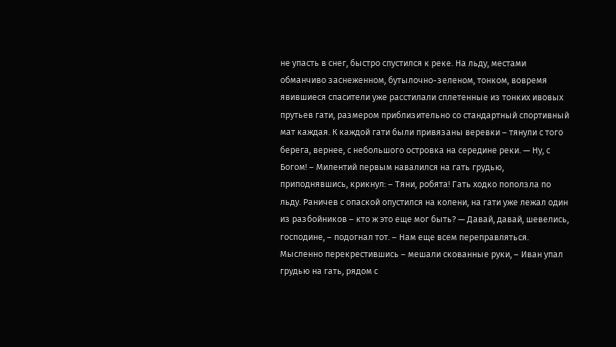не упасть в снег, быстро спустился к реке. На льду, местами обманчиво заснеженном, бутылочно-зеленом, тонком, вовремя явившиеся спасители уже расстилали сплетенные из тонких ивовых прутьев гати, размером приблизительно со стандартный спортивный мат каждая. К каждой гати были привязаны веревки – тянули с того берега, вернее, с небольшого островка на середине реки. — Ну, с Богом! – Милентий первым навалился на гать грудью, приподнявшись, крикнул: – Тяни, робята! Гать ходко поползла по льду. Раничев с опаской опустился на колени, на гати уже лежал один из разбойников – кто ж это еще мог быть? — Давай, давай, шевелись, господине, – подогнал тот. – Нам еще всем переправляться. Мысленно перекрестившись – мешали скованные руки, – Иван упал грудью на гать, рядом с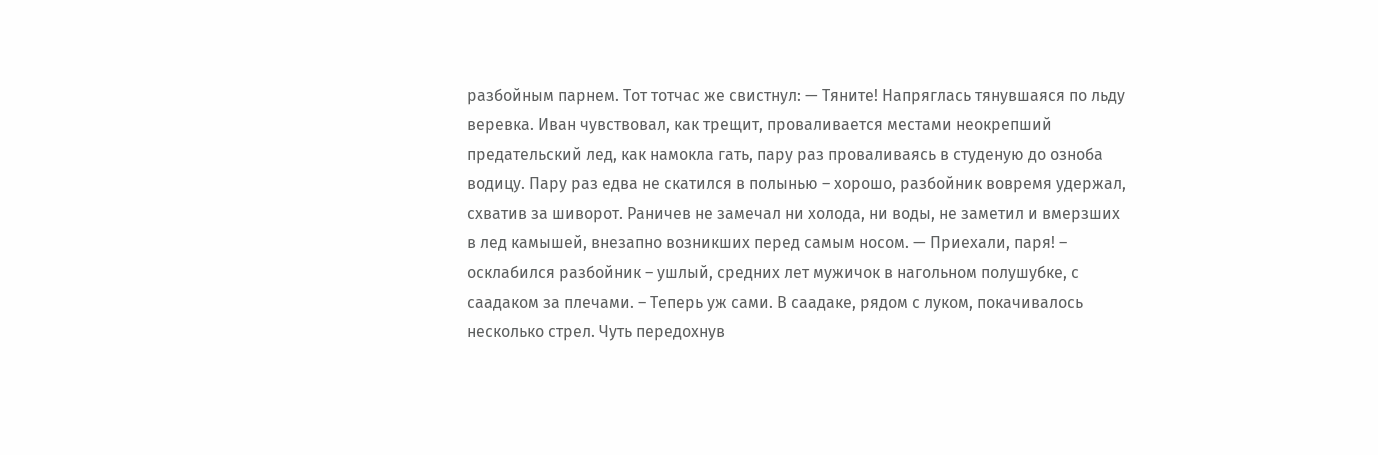разбойным парнем. Тот тотчас же свистнул: — Тяните! Напряглась тянувшаяся по льду веревка. Иван чувствовал, как трещит, проваливается местами неокрепший предательский лед, как намокла гать, пару раз проваливаясь в студеную до озноба водицу. Пару раз едва не скатился в полынью – хорошо, разбойник вовремя удержал, схватив за шиворот. Раничев не замечал ни холода, ни воды, не заметил и вмерзших в лед камышей, внезапно возникших перед самым носом. — Приехали, паря! – осклабился разбойник – ушлый, средних лет мужичок в нагольном полушубке, с саадаком за плечами. – Теперь уж сами. В саадаке, рядом с луком, покачивалось несколько стрел. Чуть передохнув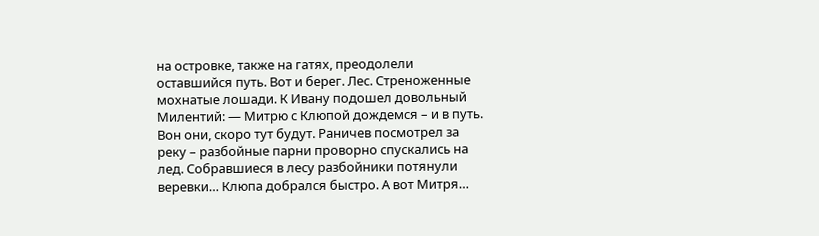на островке, также на гатях, преодолели оставшийся путь. Вот и берег. Лес. Стреноженные мохнатые лошади. К Ивану подошел довольный Милентий: — Митрю с Клюпой дождемся – и в путь. Вон они, скоро тут будут. Раничев посмотрел за реку – разбойные парни проворно спускались на лед. Собравшиеся в лесу разбойники потянули веревки… Клюпа добрался быстро. А вот Митря…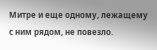Митре и еще одному, лежащему с ним рядом, не повезло.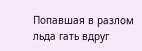Попавшая в разлом льда гать вдруг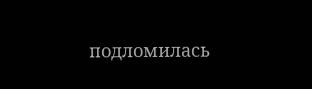подломилась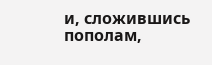и, сложившись пополам,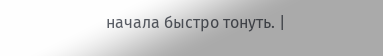начала быстро тонуть. |